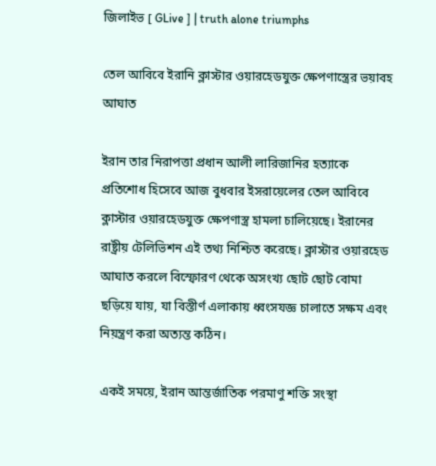জিলাইভ [ GLive ] | truth alone triumphs

তেল আবিবে ইরানি ক্লাস্টার ওয়ারহেডযুক্ত ক্ষেপণাস্ত্রের ভয়াবহ আঘাত

ইরান তার নিরাপত্তা প্রধান আলী লারিজানির হত্যাকে প্রতিশোধ হিসেবে আজ বুধবার ইসরায়েলের তেল আবিবে ক্লাস্টার ওয়ারহেডযুক্ত ক্ষেপণাস্ত্র হামলা চালিয়েছে। ইরানের রাষ্ট্রীয় টেলিভিশন এই তথ্য নিশ্চিত করেছে। ক্লাস্টার ওয়ারহেড আঘাত করলে বিস্ফোরণ থেকে অসংখ্য ছোট ছোট বোমা ছড়িয়ে যায়, যা বিস্তীর্ণ এলাকায় ধ্বংসযজ্ঞ চালাতে সক্ষম এবং নিয়ন্ত্রণ করা অত্যন্ত কঠিন।

একই সময়ে, ইরান আন্তর্জাতিক পরমাণু শক্তি সংস্থা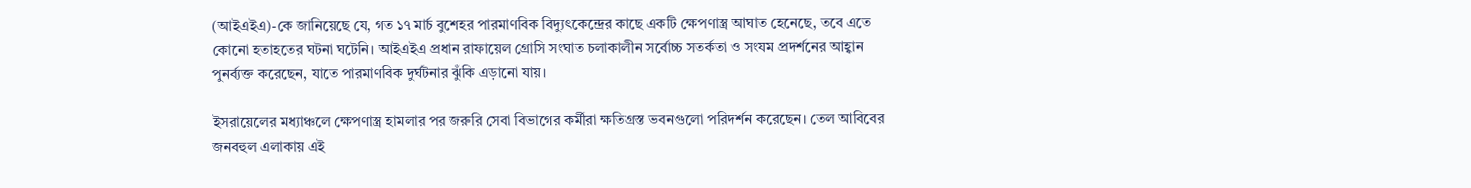(আইএইএ)-কে জানিয়েছে যে, গত ১৭ মার্চ বুশেহর পারমাণবিক বিদ্যুৎকেন্দ্রের কাছে একটি ক্ষেপণাস্ত্র আঘাত হেনেছে, তবে এতে কোনো হতাহতের ঘটনা ঘটেনি। আইএইএ প্রধান রাফায়েল গ্রোসি সংঘাত চলাকালীন সর্বোচ্চ সতর্কতা ও সংযম প্রদর্শনের আহ্বান পুনর্ব্যক্ত করেছেন, যাতে পারমাণবিক দুর্ঘটনার ঝুঁকি এড়ানো যায়।

ইসরায়েলের মধ্যাঞ্চলে ক্ষেপণাস্ত্র হামলার পর জরুরি সেবা বিভাগের কর্মীরা ক্ষতিগ্রস্ত ভবনগুলো পরিদর্শন করেছেন। তেল আবিবের জনবহুল এলাকায় এই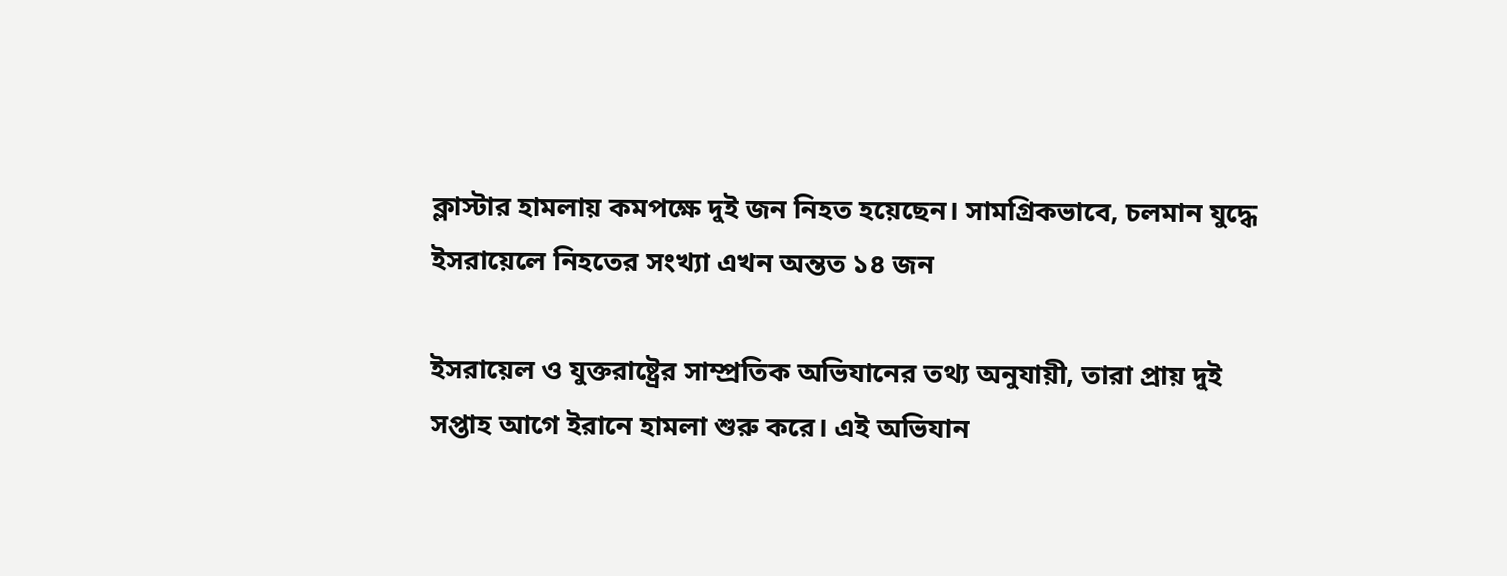ক্লাস্টার হামলায় কমপক্ষে দুই জন নিহত হয়েছেন। সামগ্রিকভাবে, চলমান যুদ্ধে ইসরায়েলে নিহতের সংখ্যা এখন অন্তত ১৪ জন

ইসরায়েল ও যুক্তরাষ্ট্রের সাম্প্রতিক অভিযানের তথ্য অনুযায়ী, তারা প্রায় দুই সপ্তাহ আগে ইরানে হামলা শুরু করে। এই অভিযান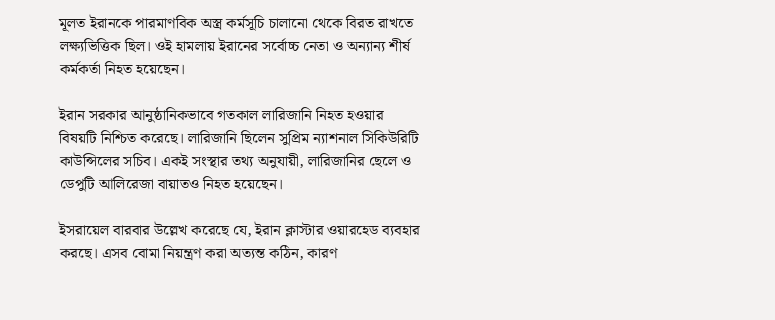মূলত ইরানকে পারমাণবিক অস্ত্র কর্মসূচি চালানো থেকে বিরত রাখতে লক্ষ্যভিত্তিক ছিল। ওই হামলায় ইরানের সর্বোচ্চ নেতা ও অন্যান্য শীর্ষ কর্মকর্তা নিহত হয়েছেন।

ইরান সরকার আনুষ্ঠানিকভাবে গতকাল লারিজানি নিহত হওয়ার বিষয়টি নিশ্চিত করেছে। লারিজানি ছিলেন সুপ্রিম ন্যাশনাল সিকিউরিটি কাউন্সিলের সচিব। একই সংস্থার তথ্য অনুযায়ী, লারিজানির ছেলে ও ডেপুটি আলিরেজা বায়াতও নিহত হয়েছেন।

ইসরায়েল বারবার উল্লেখ করেছে যে, ইরান ক্লাস্টার ওয়ারহেড ব্যবহার করছে। এসব বোমা নিয়ন্ত্রণ করা অত্যন্ত কঠিন, কারণ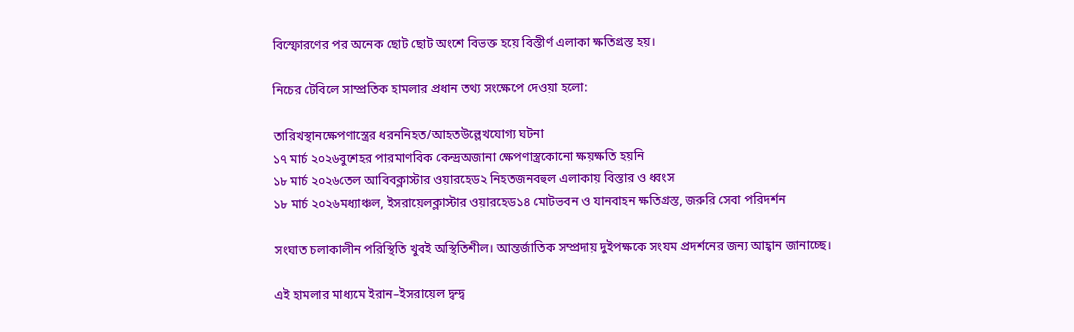বিস্ফোরণের পর অনেক ছোট ছোট অংশে বিভক্ত হয়ে বিস্তীর্ণ এলাকা ক্ষতিগ্রস্ত হয়।

নিচের টেবিলে সাম্প্রতিক হামলার প্রধান তথ্য সংক্ষেপে দেওয়া হলো:

তারিখস্থানক্ষেপণাস্ত্রের ধরননিহত/আহতউল্লেখযোগ্য ঘটনা
১৭ মার্চ ২০২৬বুশেহর পারমাণবিক কেন্দ্রঅজানা ক্ষেপণাস্ত্রকোনো ক্ষয়ক্ষতি হয়নি
১৮ মার্চ ২০২৬তেল আবিবক্লাস্টার ওয়ারহেড২ নিহতজনবহুল এলাকায় বিস্তার ও ধ্বংস
১৮ মার্চ ২০২৬মধ্যাঞ্চল, ইসরায়েলক্লাস্টার ওয়ারহেড১৪ মোটভবন ও যানবাহন ক্ষতিগ্রস্ত, জরুরি সেবা পরিদর্শন

সংঘাত চলাকালীন পরিস্থিতি খুবই অস্থিতিশীল। আন্তর্জাতিক সম্প্রদায় দুইপক্ষকে সংযম প্রদর্শনের জন্য আহ্বান জানাচ্ছে।

এই হামলার মাধ্যমে ইরান–ইসরায়েল দ্বন্দ্ব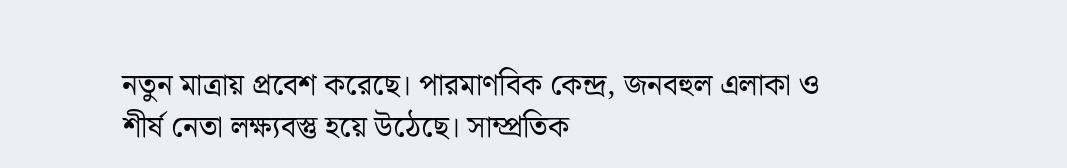নতুন মাত্রায় প্রবেশ করেছে। পারমাণবিক কেন্দ্র, জনবহুল এলাকা ও শীর্ষ নেতা লক্ষ্যবস্তু হয়ে উঠেছে। সাম্প্রতিক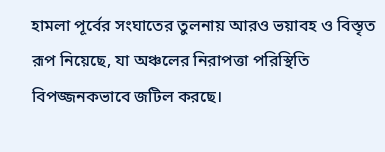হামলা পূর্বের সংঘাতের তুলনায় আরও ভয়াবহ ও বিস্তৃত রূপ নিয়েছে, যা অঞ্চলের নিরাপত্তা পরিস্থিতি বিপজ্জনকভাবে জটিল করছে।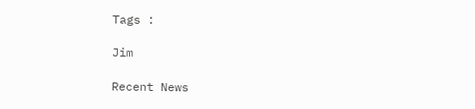Tags :

Jim

Recent News